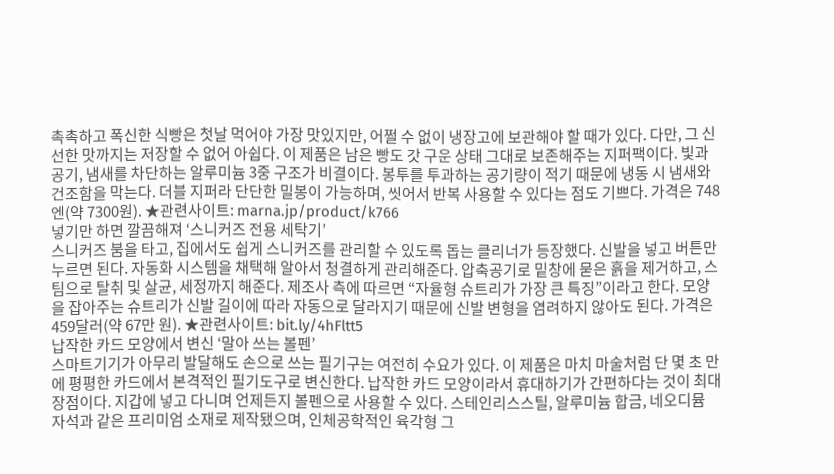촉촉하고 폭신한 식빵은 첫날 먹어야 가장 맛있지만, 어쩔 수 없이 냉장고에 보관해야 할 때가 있다. 다만, 그 신선한 맛까지는 저장할 수 없어 아쉽다. 이 제품은 남은 빵도 갓 구운 상태 그대로 보존해주는 지퍼팩이다. 빛과 공기, 냄새를 차단하는 알루미늄 3중 구조가 비결이다. 봉투를 투과하는 공기량이 적기 때문에 냉동 시 냄새와 건조함을 막는다. 더블 지퍼라 단단한 밀봉이 가능하며, 씻어서 반복 사용할 수 있다는 점도 기쁘다. 가격은 748엔(약 7300원). ★관련사이트: marna.jp/product/k766
넣기만 하면 깔끔해져 ‘스니커즈 전용 세탁기’
스니커즈 붐을 타고, 집에서도 쉽게 스니커즈를 관리할 수 있도록 돕는 클리너가 등장했다. 신발을 넣고 버튼만 누르면 된다. 자동화 시스템을 채택해 알아서 청결하게 관리해준다. 압축공기로 밑창에 묻은 흙을 제거하고, 스팀으로 탈취 및 살균, 세정까지 해준다. 제조사 측에 따르면 “자율형 슈트리가 가장 큰 특징”이라고 한다. 모양을 잡아주는 슈트리가 신발 길이에 따라 자동으로 달라지기 때문에 신발 변형을 염려하지 않아도 된다. 가격은 459달러(약 67만 원). ★관련사이트: bit.ly/4hFltt5
납작한 카드 모양에서 변신 ‘말아 쓰는 볼펜’
스마트기기가 아무리 발달해도 손으로 쓰는 필기구는 여전히 수요가 있다. 이 제품은 마치 마술처럼 단 몇 초 만에 평평한 카드에서 본격적인 필기도구로 변신한다. 납작한 카드 모양이라서 휴대하기가 간편하다는 것이 최대 장점이다. 지갑에 넣고 다니며 언제든지 볼펜으로 사용할 수 있다. 스테인리스스틸, 알루미늄 합금, 네오디뮴 자석과 같은 프리미엄 소재로 제작됐으며, 인체공학적인 육각형 그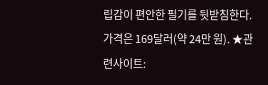립감이 편안한 필기를 뒷받침한다. 가격은 169달러(약 24만 원). ★관련사이트: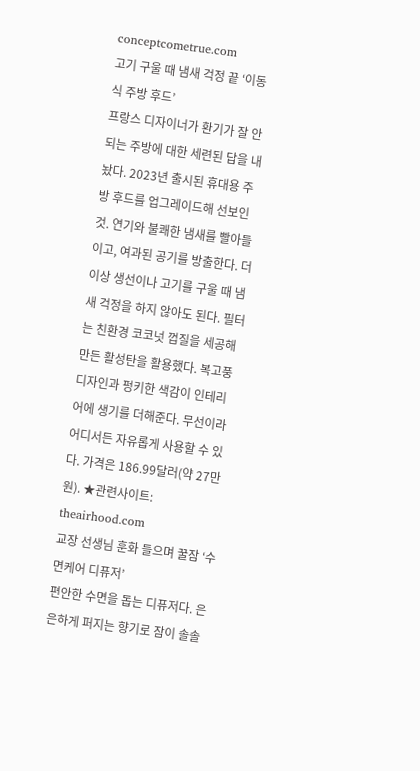conceptcometrue.com
고기 구울 때 냄새 걱정 끝 ‘이동식 주방 후드’
프랑스 디자이너가 환기가 잘 안 되는 주방에 대한 세련된 답을 내놨다. 2023년 출시된 휴대용 주방 후드를 업그레이드해 선보인 것. 연기와 불쾌한 냄새를 빨아들이고, 여과된 공기를 방출한다. 더 이상 생선이나 고기를 구울 때 냄새 걱정을 하지 않아도 된다. 필터는 친환경 코코넛 껍질을 세공해 만든 활성탄을 활용했다. 복고풍 디자인과 펑키한 색감이 인테리어에 생기를 더해준다. 무선이라 어디서든 자유롭게 사용할 수 있다. 가격은 186.99달러(약 27만 원). ★관련사이트: theairhood.com
교장 선생님 훈화 들으며 꿀잠 ‘수면케어 디퓨저’
편안한 수면을 돕는 디퓨저다. 은은하게 퍼지는 향기로 잠이 솔솔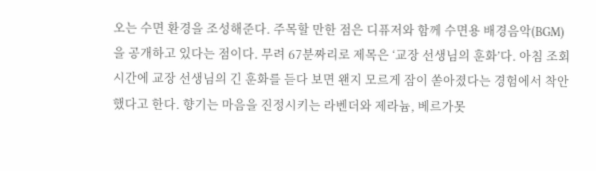오는 수면 환경을 조성해준다. 주목할 만한 점은 디퓨저와 함께 수면용 배경음악(BGM)을 공개하고 있다는 점이다. 무려 67분짜리로 제목은 ‘교장 선생님의 훈화’다. 아침 조회시간에 교장 선생님의 긴 훈화를 듣다 보면 왠지 모르게 잠이 쏟아졌다는 경험에서 착안했다고 한다. 향기는 마음을 진정시키는 라벤더와 제라늄, 베르가못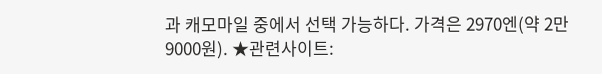과 캐모마일 중에서 선택 가능하다. 가격은 2970엔(약 2만 9000원). ★관련사이트: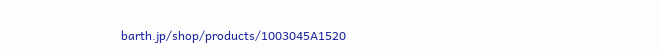barth.jp/shop/products/1003045A1520